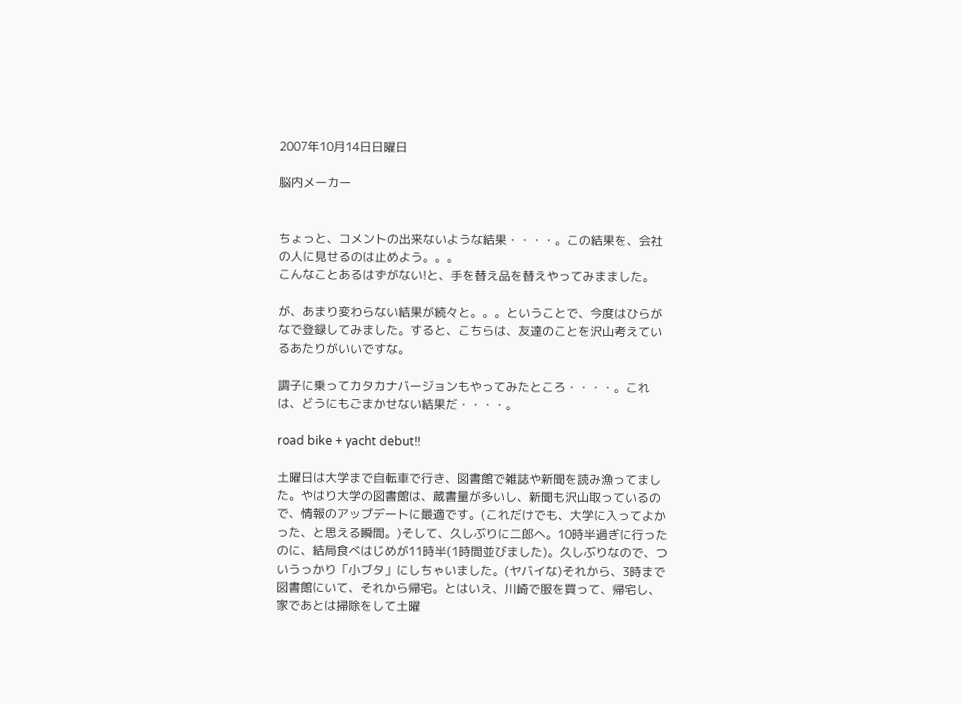2007年10月14日日曜日

脳内メーカー


ちょっと、コメントの出来ないような結果・・・・。この結果を、会社の人に見せるのは止めよう。。。
こんなことあるはずがない!と、手を替え品を替えやってみまました。

が、あまり変わらない結果が続々と。。。ということで、今度はひらがなで登録してみました。すると、こちらは、友達のことを沢山考えているあたりがいいですな。

調子に乗ってカタカナバージョンもやってみたところ・・・・。これは、どうにもごまかせない結果だ・・・・。

road bike + yacht debut!!

土曜日は大学まで自転車で行き、図書館で雑誌や新聞を読み漁ってました。やはり大学の図書館は、蔵書量が多いし、新聞も沢山取っているので、情報のアップデートに最適です。(これだけでも、大学に入ってよかった、と思える瞬間。)そして、久しぶりに二郎へ。10時半過ぎに行ったのに、結局食べはじめが11時半(1時間並びました)。久しぶりなので、ついうっかり「小ブタ」にしちゃいました。(ヤバイな)それから、3時まで図書館にいて、それから帰宅。とはいえ、川崎で服を買って、帰宅し、家であとは掃除をして土曜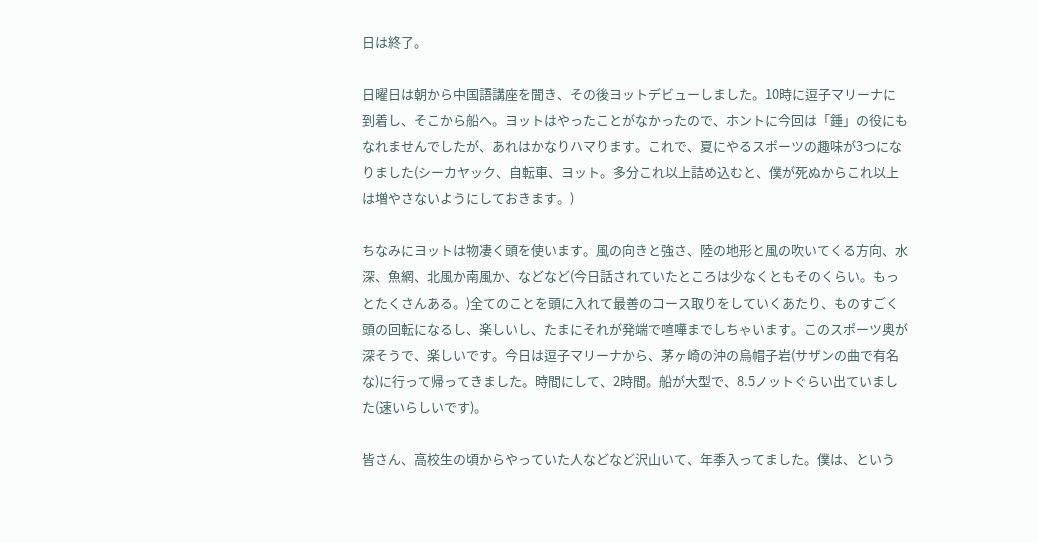日は終了。

日曜日は朝から中国語講座を聞き、その後ヨットデビューしました。10時に逗子マリーナに到着し、そこから船へ。ヨットはやったことがなかったので、ホントに今回は「錘」の役にもなれませんでしたが、あれはかなりハマります。これで、夏にやるスポーツの趣味が3つになりました(シーカヤック、自転車、ヨット。多分これ以上詰め込むと、僕が死ぬからこれ以上は増やさないようにしておきます。)

ちなみにヨットは物凄く頭を使います。風の向きと強さ、陸の地形と風の吹いてくる方向、水深、魚網、北風か南風か、などなど(今日話されていたところは少なくともそのくらい。もっとたくさんある。)全てのことを頭に入れて最善のコース取りをしていくあたり、ものすごく頭の回転になるし、楽しいし、たまにそれが発端で喧嘩までしちゃいます。このスポーツ奥が深そうで、楽しいです。今日は逗子マリーナから、茅ヶ崎の沖の烏帽子岩(サザンの曲で有名な)に行って帰ってきました。時間にして、2時間。船が大型で、8.5ノットぐらい出ていました(速いらしいです)。

皆さん、高校生の頃からやっていた人などなど沢山いて、年季入ってました。僕は、という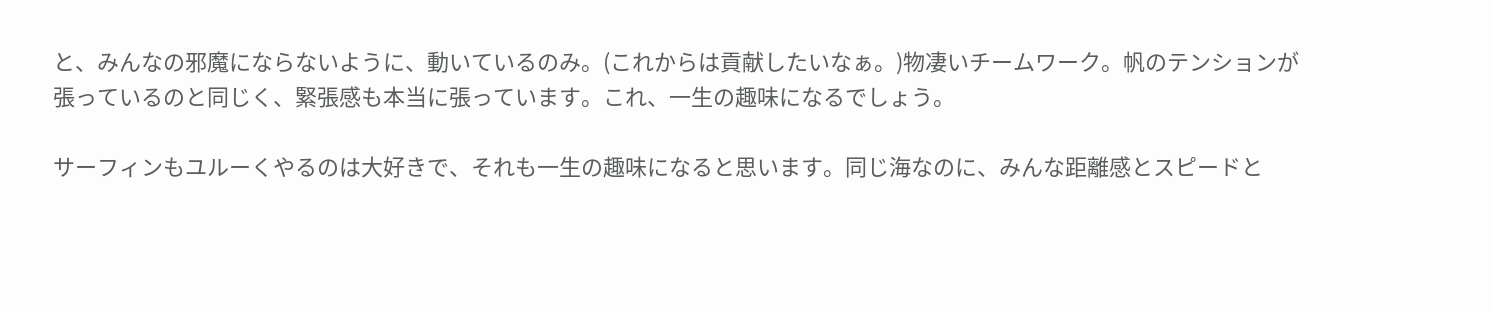と、みんなの邪魔にならないように、動いているのみ。(これからは貢献したいなぁ。)物凄いチームワーク。帆のテンションが張っているのと同じく、緊張感も本当に張っています。これ、一生の趣味になるでしょう。

サーフィンもユルーくやるのは大好きで、それも一生の趣味になると思います。同じ海なのに、みんな距離感とスピードと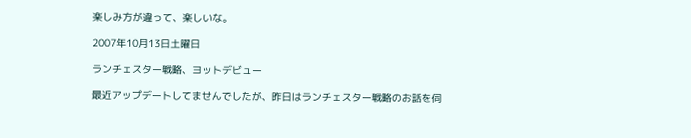楽しみ方が違って、楽しいな。

2007年10月13日土曜日

ランチェスター戦略、ヨットデビュー

最近アップデートしてませんでしたが、昨日はランチェスター戦略のお話を伺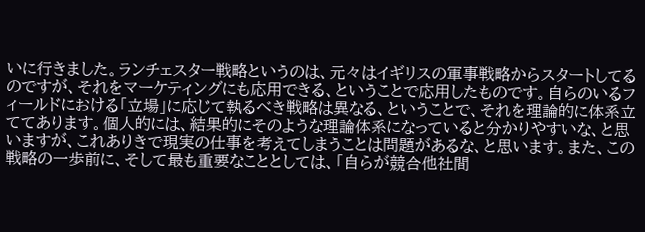いに行きました。ランチェスター戦略というのは、元々はイギリスの軍事戦略からスタートしてるのですが、それをマーケティングにも応用できる、ということで応用したものです。自らのいるフィールドにおける「立場」に応じて執るべき戦略は異なる、ということで、それを理論的に体系立ててあります。個人的には、結果的にそのような理論体系になっていると分かりやすいな、と思いますが、これありきで現実の仕事を考えてしまうことは問題があるな、と思います。また、この戦略の一歩前に、そして最も重要なこととしては、「自らが競合他社間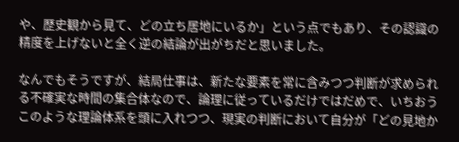や、歴史観から見て、どの立ち居地にいるか」という点でもあり、その認識の精度を上げないと全く逆の結論が出がちだと思いました。

なんでもそうですが、結局仕事は、新たな要素を常に含みつつ判断が求められる不確実な時間の集合体なので、論理に従っているだけではだめで、いちおうこのような理論体系を頭に入れつつ、現実の判断において自分が「どの見地か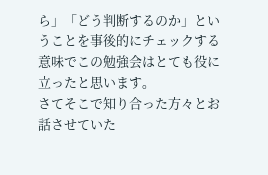ら」「どう判断するのか」ということを事後的にチェックする意味でこの勉強会はとても役に立ったと思います。
さてそこで知り合った方々とお話させていた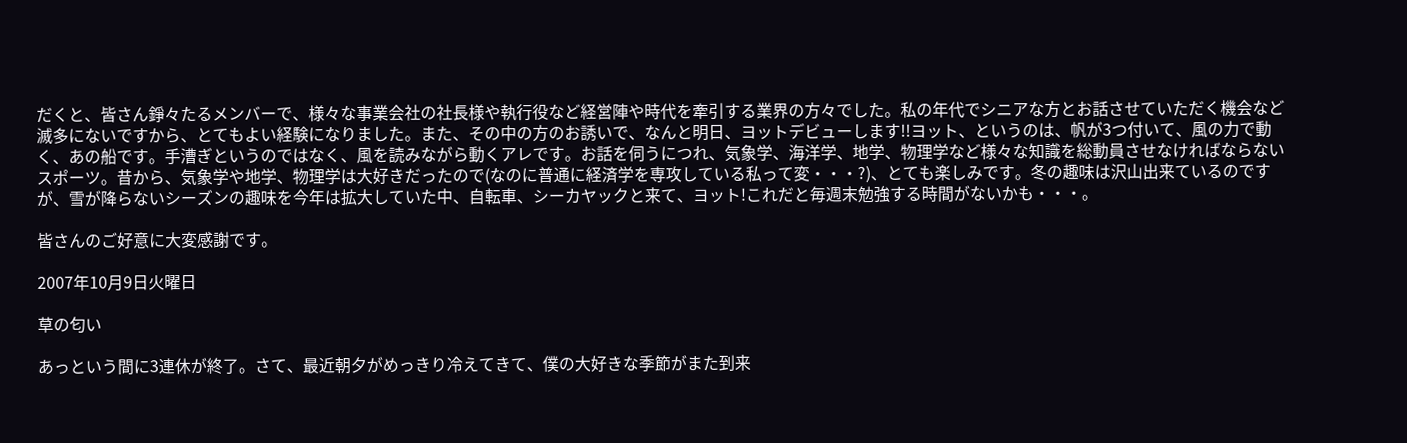だくと、皆さん錚々たるメンバーで、様々な事業会社の社長様や執行役など経営陣や時代を牽引する業界の方々でした。私の年代でシニアな方とお話させていただく機会など滅多にないですから、とてもよい経験になりました。また、その中の方のお誘いで、なんと明日、ヨットデビューします!!ヨット、というのは、帆が3つ付いて、風の力で動く、あの船です。手漕ぎというのではなく、風を読みながら動くアレです。お話を伺うにつれ、気象学、海洋学、地学、物理学など様々な知識を総動員させなければならないスポーツ。昔から、気象学や地学、物理学は大好きだったので(なのに普通に経済学を専攻している私って変・・・?)、とても楽しみです。冬の趣味は沢山出来ているのですが、雪が降らないシーズンの趣味を今年は拡大していた中、自転車、シーカヤックと来て、ヨット!これだと毎週末勉強する時間がないかも・・・。

皆さんのご好意に大変感謝です。

2007年10月9日火曜日

草の匂い

あっという間に3連休が終了。さて、最近朝夕がめっきり冷えてきて、僕の大好きな季節がまた到来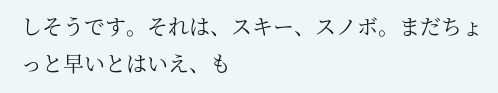しそうです。それは、スキー、スノボ。まだちょっと早いとはいえ、も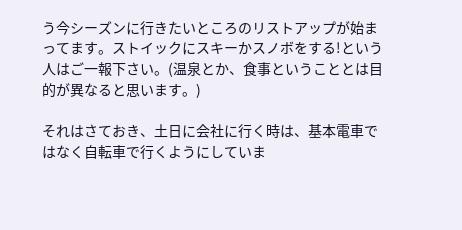う今シーズンに行きたいところのリストアップが始まってます。ストイックにスキーかスノボをする!という人はご一報下さい。(温泉とか、食事ということとは目的が異なると思います。)

それはさておき、土日に会社に行く時は、基本電車ではなく自転車で行くようにしていま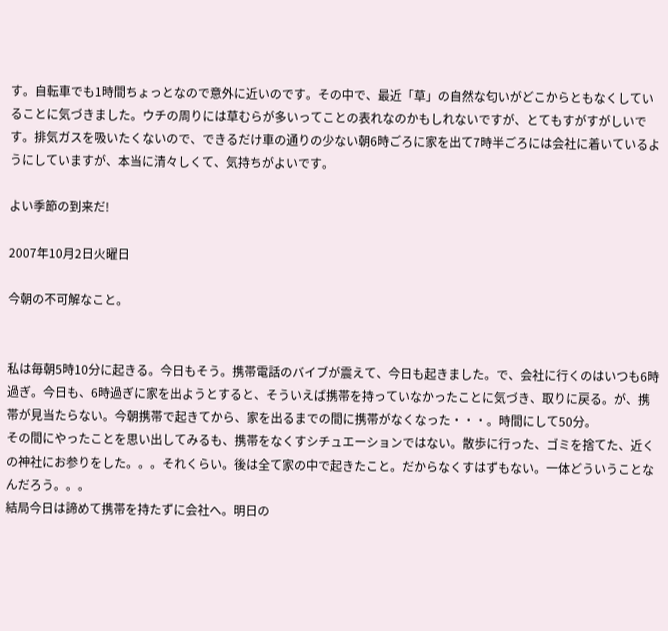す。自転車でも1時間ちょっとなので意外に近いのです。その中で、最近「草」の自然な匂いがどこからともなくしていることに気づきました。ウチの周りには草むらが多いってことの表れなのかもしれないですが、とてもすがすがしいです。排気ガスを吸いたくないので、できるだけ車の通りの少ない朝6時ごろに家を出て7時半ごろには会社に着いているようにしていますが、本当に清々しくて、気持ちがよいです。

よい季節の到来だ!

2007年10月2日火曜日

今朝の不可解なこと。


私は毎朝5時10分に起きる。今日もそう。携帯電話のバイブが震えて、今日も起きました。で、会社に行くのはいつも6時過ぎ。今日も、6時過ぎに家を出ようとすると、そういえば携帯を持っていなかったことに気づき、取りに戻る。が、携帯が見当たらない。今朝携帯で起きてから、家を出るまでの間に携帯がなくなった・・・。時間にして50分。
その間にやったことを思い出してみるも、携帯をなくすシチュエーションではない。散歩に行った、ゴミを捨てた、近くの神社にお参りをした。。。それくらい。後は全て家の中で起きたこと。だからなくすはずもない。一体どういうことなんだろう。。。
結局今日は諦めて携帯を持たずに会社へ。明日の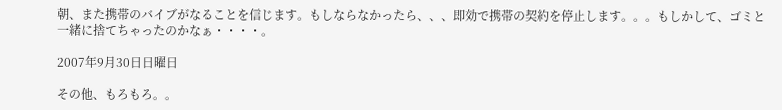朝、また携帯のバイブがなることを信じます。もしならなかったら、、、即効で携帯の契約を停止します。。。もしかして、ゴミと一緒に捨てちゃったのかなぁ・・・・。

2007年9月30日日曜日

その他、もろもろ。。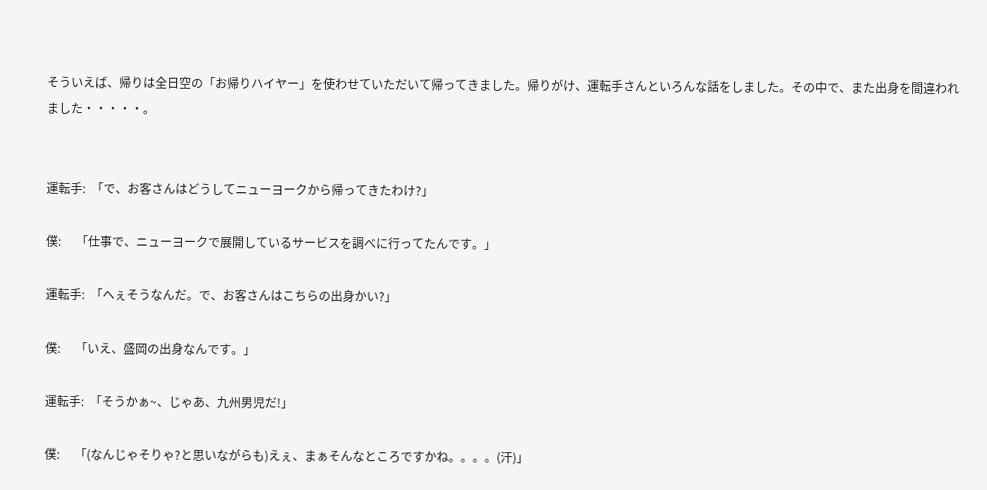そういえば、帰りは全日空の「お帰りハイヤー」を使わせていただいて帰ってきました。帰りがけ、運転手さんといろんな話をしました。その中で、また出身を間違われました・・・・・。


運転手:  「で、お客さんはどうしてニューヨークから帰ってきたわけ?」

僕:     「仕事で、ニューヨークで展開しているサービスを調べに行ってたんです。」

運転手:  「へぇそうなんだ。で、お客さんはこちらの出身かい?」

僕:     「いえ、盛岡の出身なんです。」

運転手:  「そうかぁ~、じゃあ、九州男児だ!」

僕:     「(なんじゃそりゃ?と思いながらも)えぇ、まぁそんなところですかね。。。。(汗)」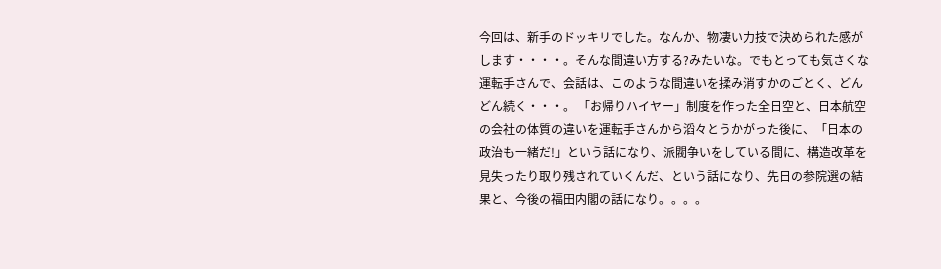今回は、新手のドッキリでした。なんか、物凄い力技で決められた感がします・・・・。そんな間違い方する?みたいな。でもとっても気さくな運転手さんで、会話は、このような間違いを揉み消すかのごとく、どんどん続く・・・。 「お帰りハイヤー」制度を作った全日空と、日本航空の会社の体質の違いを運転手さんから滔々とうかがった後に、「日本の政治も一緒だ!」という話になり、派閥争いをしている間に、構造改革を見失ったり取り残されていくんだ、という話になり、先日の参院選の結果と、今後の福田内閣の話になり。。。。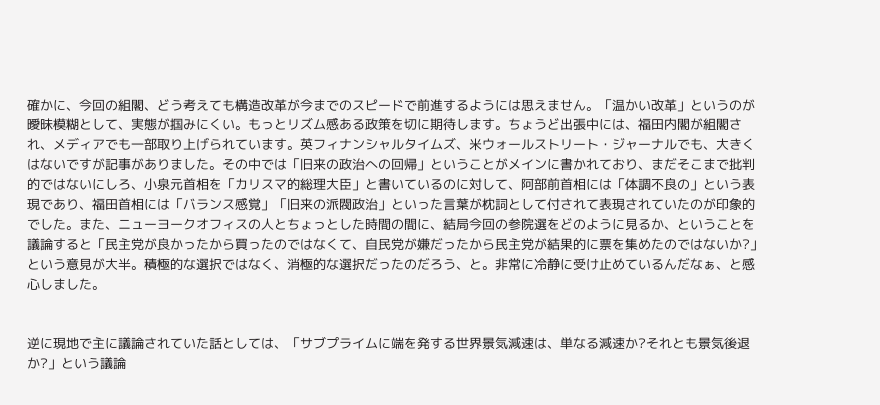確かに、今回の組閣、どう考えても構造改革が今までのスピードで前進するようには思えません。「温かい改革」というのが曖昧模糊として、実態が掴みにくい。もっとリズム感ある政策を切に期待します。ちょうど出張中には、福田内閣が組閣され、メディアでも一部取り上げられています。英フィナンシャルタイムズ、米ウォールストリート・ジャーナルでも、大きくはないですが記事がありました。その中では「旧来の政治への回帰」ということがメインに書かれており、まだそこまで批判的ではないにしろ、小泉元首相を「カリスマ的総理大臣」と書いているのに対して、阿部前首相には「体調不良の」という表現であり、福田首相には「バランス感覚」「旧来の派閥政治」といった言葉が枕詞として付されて表現されていたのが印象的でした。また、ニューヨークオフィスの人とちょっとした時間の間に、結局今回の参院選をどのように見るか、ということを議論すると「民主党が良かったから買ったのではなくて、自民党が嫌だったから民主党が結果的に票を集めたのではないか?」という意見が大半。積極的な選択ではなく、消極的な選択だったのだろう、と。非常に冷静に受け止めているんだなぁ、と感心しました。


逆に現地で主に議論されていた話としては、「サブプライムに端を発する世界景気減速は、単なる減速か?それとも景気後退か?」という議論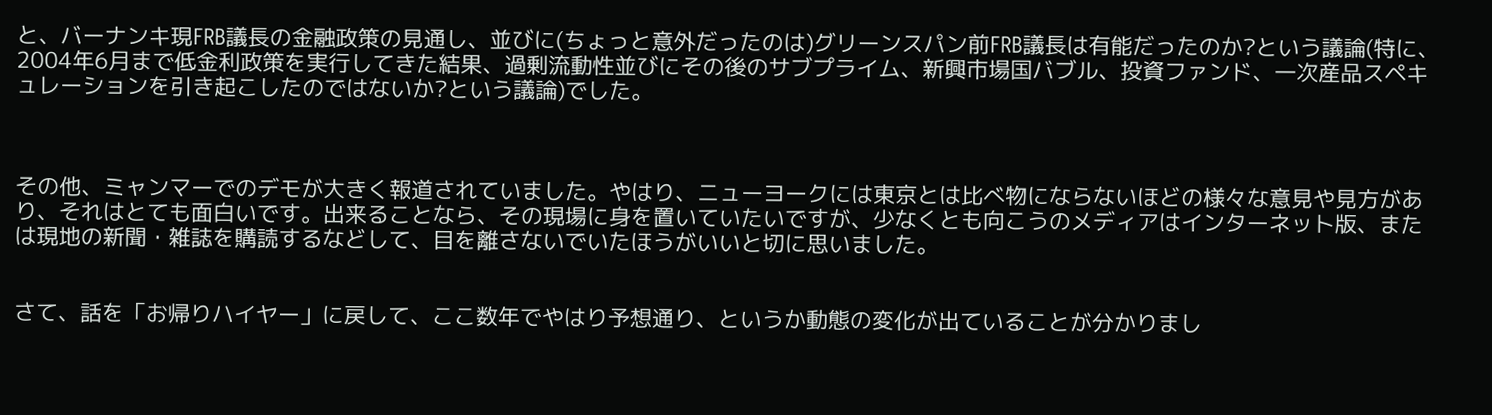と、バーナンキ現FRB議長の金融政策の見通し、並びに(ちょっと意外だったのは)グリーンスパン前FRB議長は有能だったのか?という議論(特に、2004年6月まで低金利政策を実行してきた結果、過剰流動性並びにその後のサブプライム、新興市場国バブル、投資ファンド、一次産品スペキュレーションを引き起こしたのではないか?という議論)でした。



その他、ミャンマーでのデモが大きく報道されていました。やはり、ニューヨークには東京とは比べ物にならないほどの様々な意見や見方があり、それはとても面白いです。出来ることなら、その現場に身を置いていたいですが、少なくとも向こうのメディアはインターネット版、または現地の新聞・雑誌を購読するなどして、目を離さないでいたほうがいいと切に思いました。


さて、話を「お帰りハイヤー」に戻して、ここ数年でやはり予想通り、というか動態の変化が出ていることが分かりまし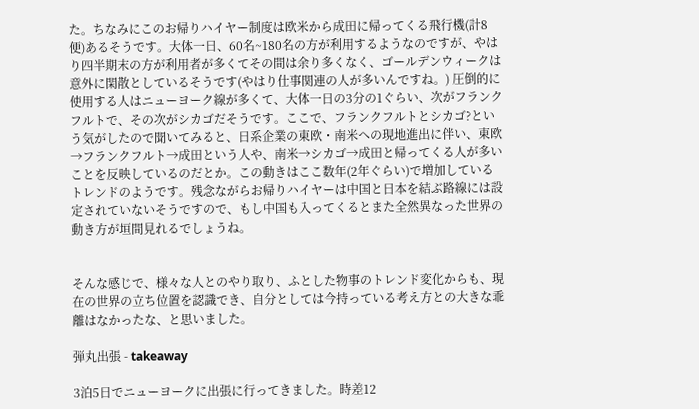た。ちなみにこのお帰りハイヤー制度は欧米から成田に帰ってくる飛行機(計8便)あるそうです。大体一日、60名~180名の方が利用するようなのですが、やはり四半期末の方が利用者が多くてその間は余り多くなく、ゴールデンウィークは意外に閑散としているそうです(やはり仕事関連の人が多いんですね。) 圧倒的に使用する人はニューヨーク線が多くて、大体一日の3分の1ぐらい、次がフランクフルトで、その次がシカゴだそうです。ここで、フランクフルトとシカゴ?という気がしたので聞いてみると、日系企業の東欧・南米への現地進出に伴い、東欧→フランクフルト→成田という人や、南米→シカゴ→成田と帰ってくる人が多いことを反映しているのだとか。この動きはここ数年(2年ぐらい)で増加しているトレンドのようです。残念ながらお帰りハイヤーは中国と日本を結ぶ路線には設定されていないそうですので、もし中国も入ってくるとまた全然異なった世界の動き方が垣間見れるでしょうね。


そんな感じで、様々な人とのやり取り、ふとした物事のトレンド変化からも、現在の世界の立ち位置を認識でき、自分としては今持っている考え方との大きな乖離はなかったな、と思いました。

弾丸出張 - takeaway

3泊5日でニューヨークに出張に行ってきました。時差12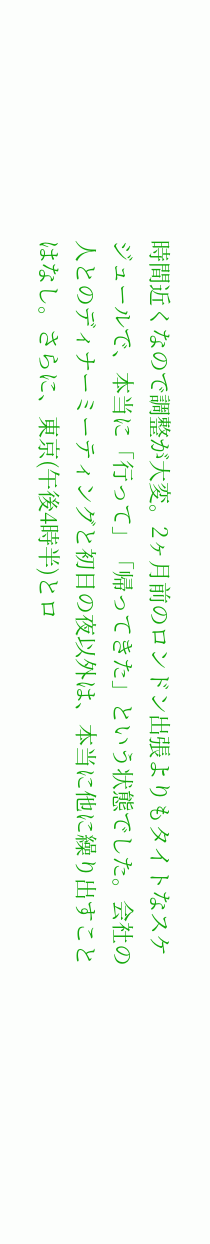時間近くなので調整が大変。2ヶ月前のロンドン出張よりもタイトなスケジュールで、本当に「行って」「帰ってきた」という状態でした。会社の人とのディナーミーティングと初日の夜以外は、本当に他に繰り出すことはなし。さらに、東京(午後4時半)とロ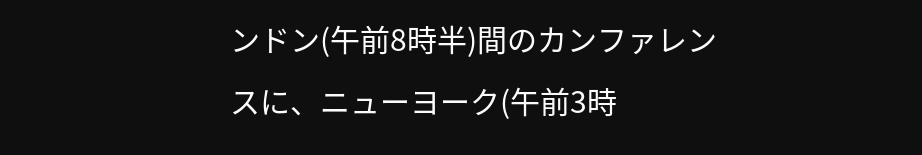ンドン(午前8時半)間のカンファレンスに、ニューヨーク(午前3時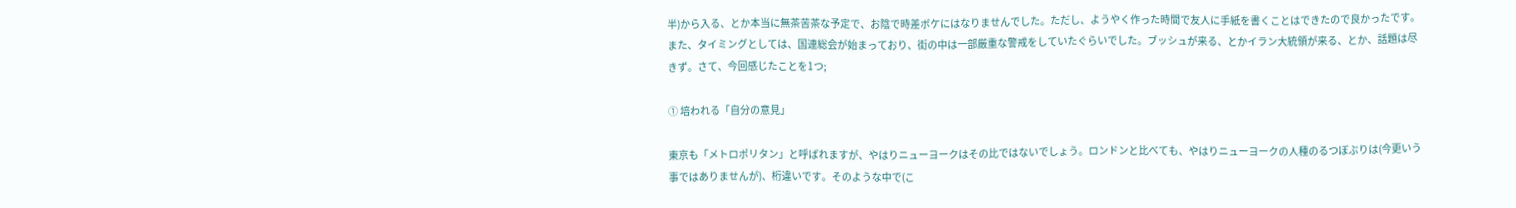半)から入る、とか本当に無茶苦茶な予定で、お陰で時差ボケにはなりませんでした。ただし、ようやく作った時間で友人に手紙を書くことはできたので良かったです。また、タイミングとしては、国連総会が始まっており、街の中は一部厳重な警戒をしていたぐらいでした。ブッシュが来る、とかイラン大統領が来る、とか、話題は尽きず。さて、今回感じたことを1つ;

① 培われる「自分の意見」

東京も「メトロポリタン」と呼ばれますが、やはりニューヨークはその比ではないでしょう。ロンドンと比べても、やはりニューヨークの人種のるつぼぶりは(今更いう事ではありませんが)、桁違いです。そのような中で(こ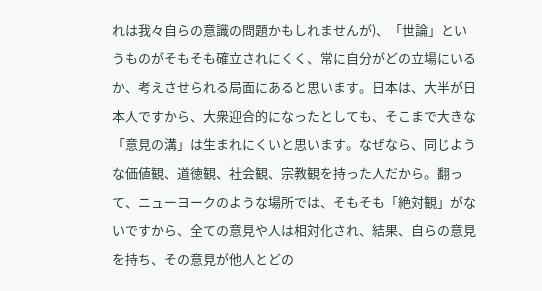れは我々自らの意識の問題かもしれませんが)、「世論」というものがそもそも確立されにくく、常に自分がどの立場にいるか、考えさせられる局面にあると思います。日本は、大半が日本人ですから、大衆迎合的になったとしても、そこまで大きな「意見の溝」は生まれにくいと思います。なぜなら、同じような価値観、道徳観、社会観、宗教観を持った人だから。翻って、ニューヨークのような場所では、そもそも「絶対観」がないですから、全ての意見や人は相対化され、結果、自らの意見を持ち、その意見が他人とどの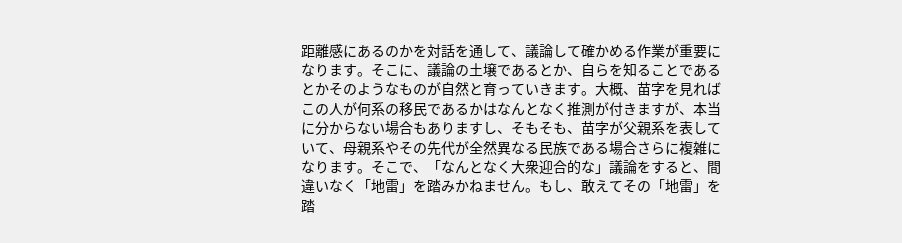距離感にあるのかを対話を通して、議論して確かめる作業が重要になります。そこに、議論の土壌であるとか、自らを知ることであるとかそのようなものが自然と育っていきます。大概、苗字を見ればこの人が何系の移民であるかはなんとなく推測が付きますが、本当に分からない場合もありますし、そもそも、苗字が父親系を表していて、母親系やその先代が全然異なる民族である場合さらに複雑になります。そこで、「なんとなく大衆迎合的な」議論をすると、間違いなく「地雷」を踏みかねません。もし、敢えてその「地雷」を踏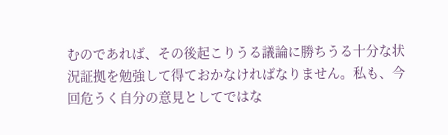むのであれば、その後起こりうる議論に勝ちうる十分な状況証拠を勉強して得ておかなければなりません。私も、今回危うく自分の意見としてではな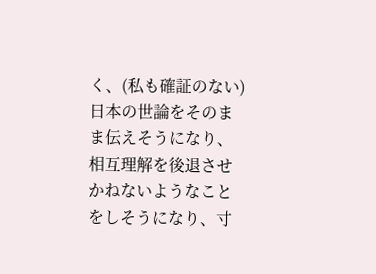く、(私も確証のない)日本の世論をそのまま伝えそうになり、相互理解を後退させかねないようなことをしそうになり、寸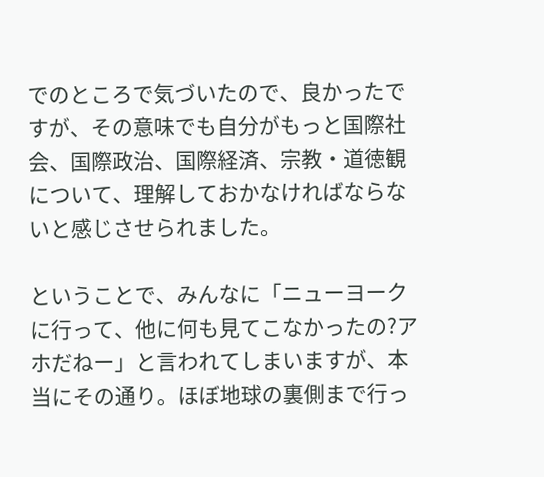でのところで気づいたので、良かったですが、その意味でも自分がもっと国際社会、国際政治、国際経済、宗教・道徳観について、理解しておかなければならないと感じさせられました。

ということで、みんなに「ニューヨークに行って、他に何も見てこなかったの?アホだねー」と言われてしまいますが、本当にその通り。ほぼ地球の裏側まで行っ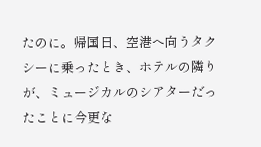たのに。帰国日、空港へ向うタクシーに乗ったとき、ホテルの隣りが、ミュージカルのシアターだったことに今更な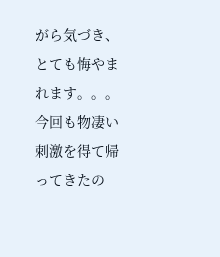がら気づき、とても悔やまれます。。。 今回も物凄い刺激を得て帰ってきたの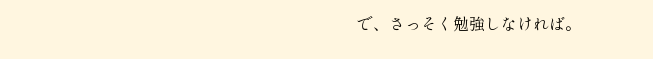で、さっそく勉強しなければ。